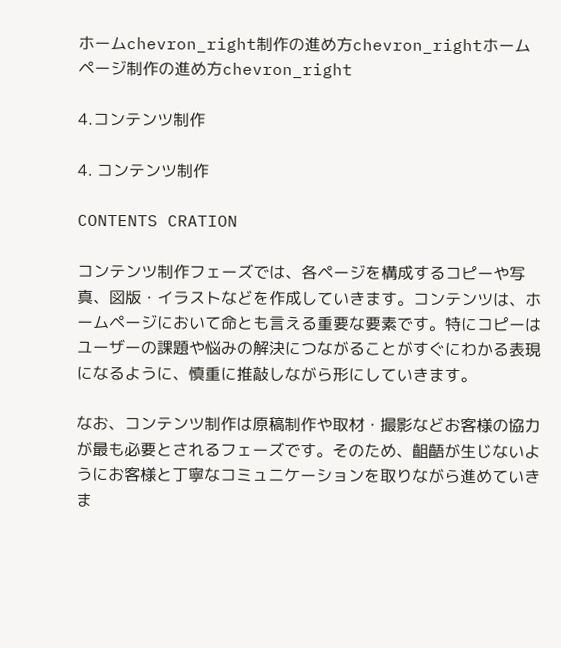ホームchevron_right制作の進め方chevron_rightホームページ制作の進め方chevron_right

4.コンテンツ制作

4. コンテンツ制作

CONTENTS CRATION

コンテンツ制作フェーズでは、各ページを構成するコピーや写真、図版・イラストなどを作成していきます。コンテンツは、ホームページにおいて命とも言える重要な要素です。特にコピーはユーザーの課題や悩みの解決につながることがすぐにわかる表現になるように、慎重に推敲しながら形にしていきます。

なお、コンテンツ制作は原稿制作や取材・撮影などお客様の協力が最も必要とされるフェーズです。そのため、齟齬が生じないようにお客様と丁寧なコミュニケーションを取りながら進めていきま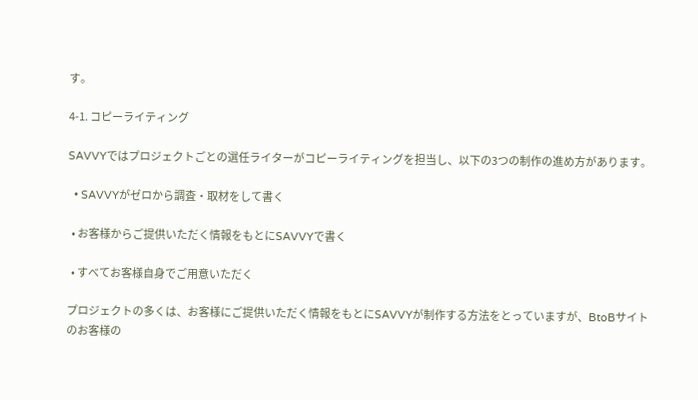す。

4-1. コピーライティング

SAVVYではプロジェクトごとの選任ライターがコピーライティングを担当し、以下の3つの制作の進め方があります。

  • SAVVYがゼロから調査・取材をして書く

  • お客様からご提供いただく情報をもとにSAVVYで書く

  • すべてお客様自身でご用意いただく

プロジェクトの多くは、お客様にご提供いただく情報をもとにSAVVYが制作する方法をとっていますが、BtoBサイトのお客様の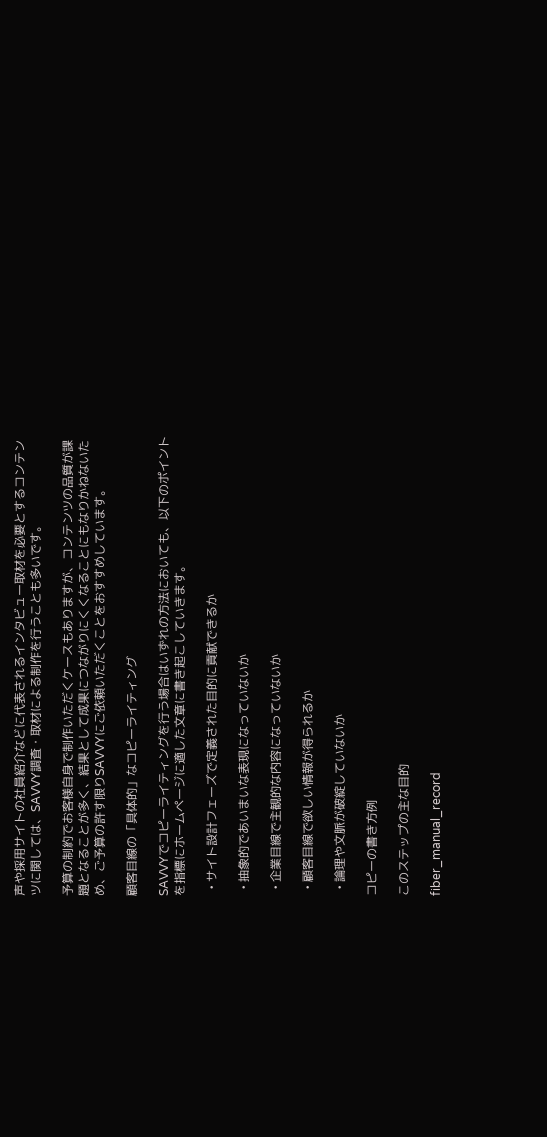声や採用サイトの社員紹介などに代表されるインタビュー取材を必要とするコンテンツに関しては、SAVVY調査・取材による制作を行うことも多いです。

予算の制約でお客様自身で制作いただくケースもありますが、コンテンツの品質が課題となることが多く、結果として成果につながりにくくなることにもなりかねないため、ご予算の許す限りSAVVYにご依頼いただくことをおすすめしています。

顧客目線の「具体的」なコピーライティング

SAVVYでコピーライティングを行う場合はいずれの方法においても、以下のポイントを指標にホームページに適した文章に書き起こしていきます。

  • サイト設計フェーズで定義された目的に貢献できるか

  • 抽象的であいまいな表現になっていないか

  • 企業目線で主観的な内容になっていないか

  • 顧客目線で欲しい情報が得られるか

  • 論理や文脈が破綻していないか

コピーの書き方例

このステップの主な目的

fiber_manual_record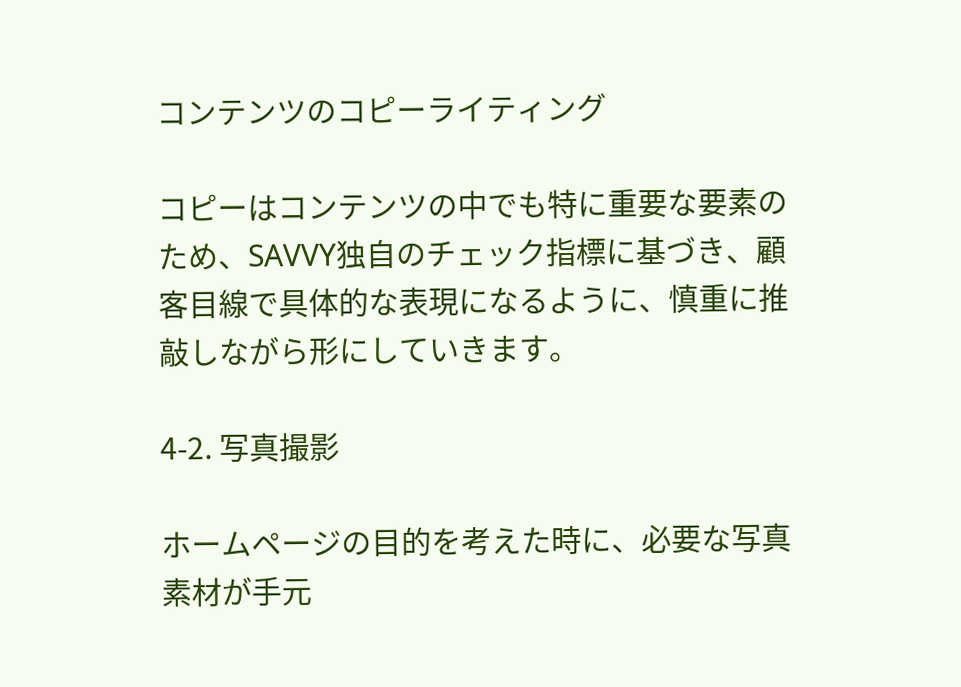コンテンツのコピーライティング

コピーはコンテンツの中でも特に重要な要素のため、SAVVY独自のチェック指標に基づき、顧客目線で具体的な表現になるように、慎重に推敲しながら形にしていきます。

4-2. 写真撮影

ホームページの目的を考えた時に、必要な写真素材が手元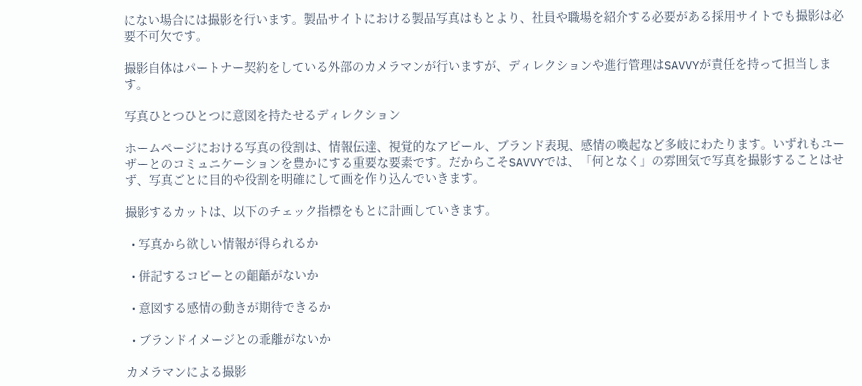にない場合には撮影を行います。製品サイトにおける製品写真はもとより、社員や職場を紹介する必要がある採用サイトでも撮影は必要不可欠です。

撮影自体はパートナー契約をしている外部のカメラマンが行いますが、ディレクションや進行管理はSAVVYが責任を持って担当します。

写真ひとつひとつに意図を持たせるディレクション

ホームページにおける写真の役割は、情報伝達、視覚的なアピール、ブランド表現、感情の喚起など多岐にわたります。いずれもユーザーとのコミュニケーションを豊かにする重要な要素です。だからこそSAVVYでは、「何となく」の雰囲気で写真を撮影することはせず、写真ごとに目的や役割を明確にして画を作り込んでいきます。

撮影するカットは、以下のチェック指標をもとに計画していきます。

  • 写真から欲しい情報が得られるか

  • 併記するコピーとの齟齬がないか

  • 意図する感情の動きが期待できるか

  • ブランドイメージとの乖離がないか

カメラマンによる撮影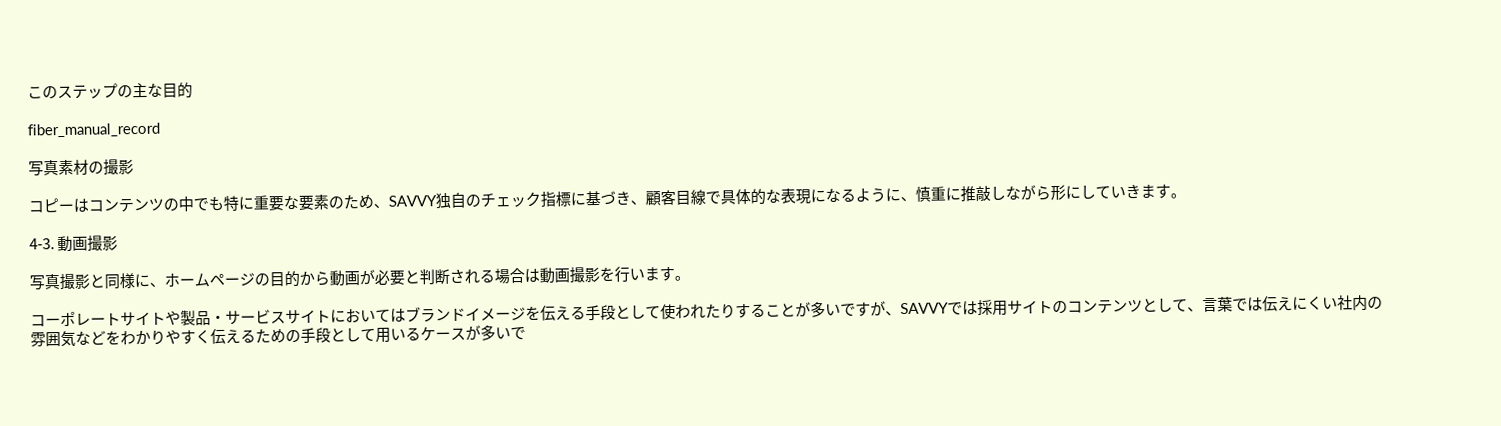このステップの主な目的

fiber_manual_record

写真素材の撮影

コピーはコンテンツの中でも特に重要な要素のため、SAVVY独自のチェック指標に基づき、顧客目線で具体的な表現になるように、慎重に推敲しながら形にしていきます。

4-3. 動画撮影

写真撮影と同様に、ホームページの目的から動画が必要と判断される場合は動画撮影を行います。

コーポレートサイトや製品・サービスサイトにおいてはブランドイメージを伝える手段として使われたりすることが多いですが、SAVVYでは採用サイトのコンテンツとして、言葉では伝えにくい社内の雰囲気などをわかりやすく伝えるための手段として用いるケースが多いで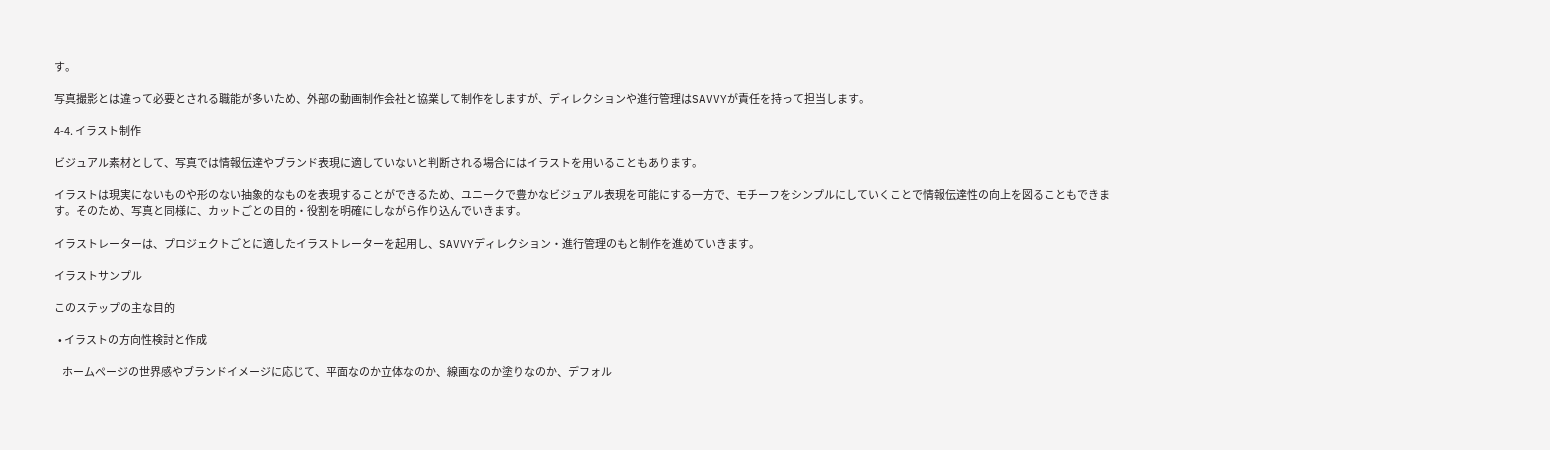す。

写真撮影とは違って必要とされる職能が多いため、外部の動画制作会社と協業して制作をしますが、ディレクションや進行管理はSAVVYが責任を持って担当します。

4-4. イラスト制作

ビジュアル素材として、写真では情報伝達やブランド表現に適していないと判断される場合にはイラストを用いることもあります。

イラストは現実にないものや形のない抽象的なものを表現することができるため、ユニークで豊かなビジュアル表現を可能にする一方で、モチーフをシンプルにしていくことで情報伝達性の向上を図ることもできます。そのため、写真と同様に、カットごとの目的・役割を明確にしながら作り込んでいきます。

イラストレーターは、プロジェクトごとに適したイラストレーターを起用し、SAVVYディレクション・進行管理のもと制作を進めていきます。

イラストサンプル

このステップの主な目的

  • イラストの方向性検討と作成

    ホームページの世界感やブランドイメージに応じて、平面なのか立体なのか、線画なのか塗りなのか、デフォル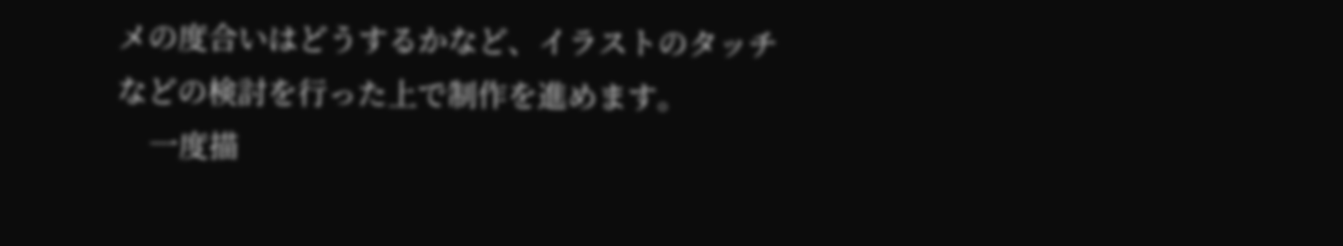メの度合いはどうするかなど、イラストのタッチなどの検討を行った上で制作を進めます。
    一度描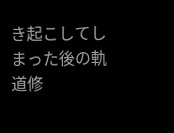き起こしてしまった後の軌道修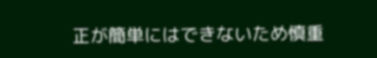正が簡単にはできないため慎重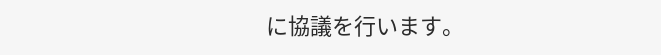に協議を行います。